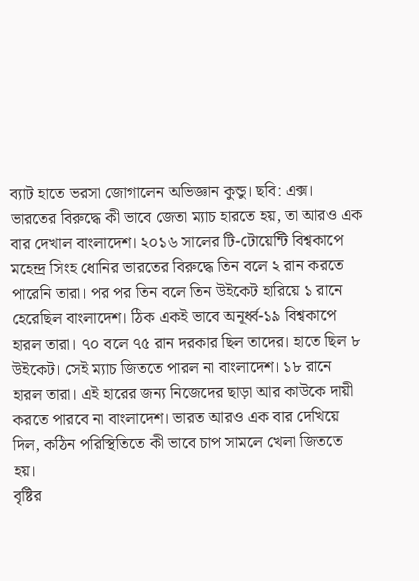ব্যাট হাতে ভরসা জোগালেন অভিজ্ঞান কুন্ডু। ছবি: এক্স।
ভারতের বিরুদ্ধে কী ভাবে জেতা ম্যাচ হারতে হয়, তা আরও এক বার দেখাল বাংলাদেশ। ২০১৬ সালের টি-টোয়েন্টি বিশ্বকাপে মহেন্দ্র সিংহ ধোনির ভারতের বিরুদ্ধে তিন বলে ২ রান করতে পারেনি তারা। পর পর তিন বলে তিন উইকেট হারিয়ে ১ রানে হেরেছিল বাংলাদেশ। ঠিক একই ভাবে অনূর্ধ্ব-১৯ বিশ্বকাপে হারল তারা। ৭০ বলে ৭৫ রান দরকার ছিল তাদের। হাতে ছিল ৮ উইকেট। সেই ম্যাচ জিততে পারল না বাংলাদেশ। ১৮ রানে হারল তারা। এই হারের জন্য নিজেদের ছাড়া আর কাউকে দায়ী করতে পারবে না বাংলাদেশ। ভারত আরও এক বার দেখিয়ে দিল, কঠিন পরিস্থিতিতে কী ভাবে চাপ সামলে খেলা জিততে হয়।
বৃষ্টির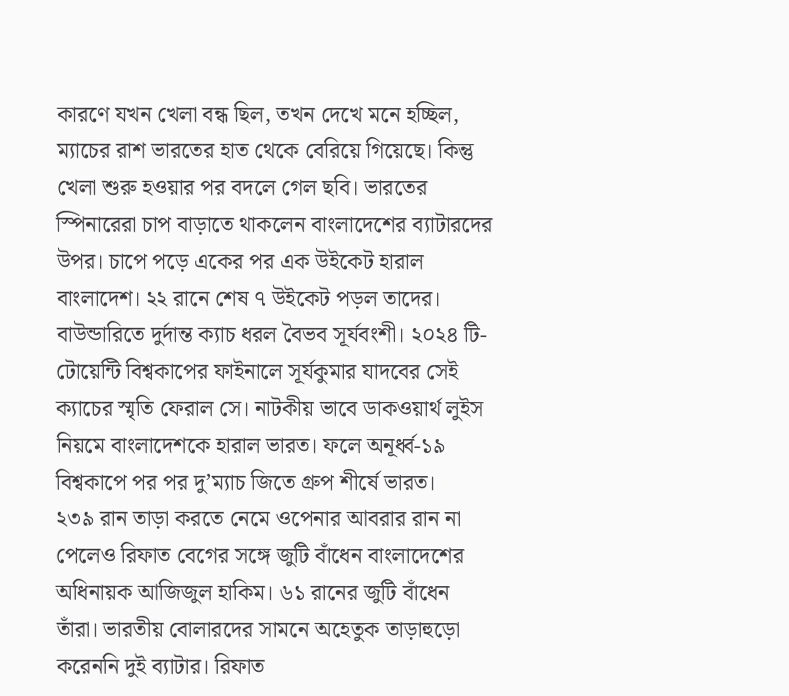কারণে যখন খেলা বন্ধ ছিল, তখন দেখে মনে হচ্ছিল, ম্যাচের রাশ ভারতের হাত থেকে বেরিয়ে গিয়েছে। কিন্তু খেলা শুরু হওয়ার পর বদলে গেল ছবি। ভারতের স্পিনারেরা চাপ বাড়াতে থাকলেন বাংলাদেশের ব্যাটারদের উপর। চাপে পড়ে একের পর এক উইকেট হারাল বাংলাদেশ। ২২ রানে শেষ ৭ উইকেট পড়ল তাদের। বাউন্ডারিতে দুর্দান্ত ক্যাচ ধরল বৈভব সূর্যবংশী। ২০২৪ টি-টোয়েন্টি বিশ্বকাপের ফাইনালে সূর্যকুমার যাদবের সেই ক্যাচের স্মৃতি ফেরাল সে। নাটকীয় ভাবে ডাকওয়ার্থ লুইস নিয়মে বাংলাদেশকে হারাল ভারত। ফলে অনূর্ধ্ব-১৯ বিশ্বকাপে পর পর দু’ম্যাচ জিতে গ্রুপ শীর্ষে ভারত।
২৩৯ রান তাড়া করতে নেমে ওপেনার আবরার রান না পেলেও রিফাত বেগের সঙ্গে জুটি বাঁধেন বাংলাদেশের অধিনায়ক আজিজুল হাকিম। ৬১ রানের জুটি বাঁধেন তাঁরা। ভারতীয় বোলারদের সামনে অহেতুক তাড়াহুড়ো করেননি দুই ব্যাটার। রিফাত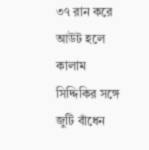৩৭ রান করে আউট হলে কালাম সিদ্দিকির সঙ্গে জুটি বাঁধেন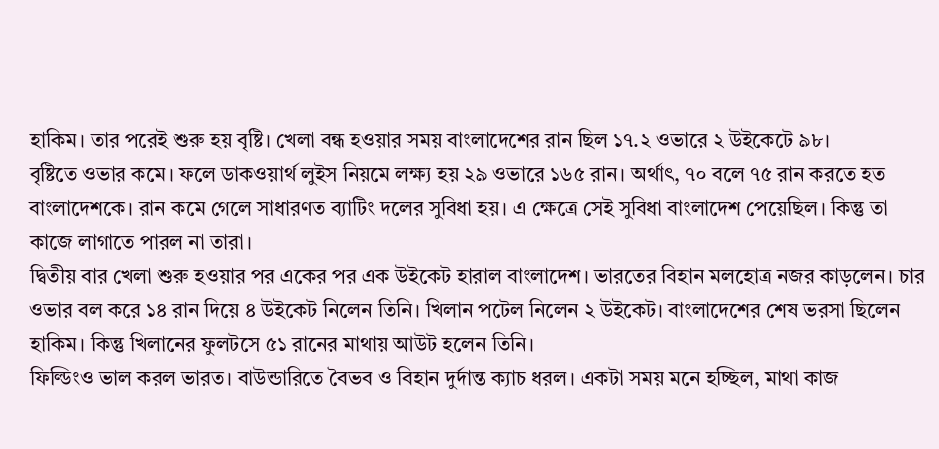হাকিম। তার পরেই শুরু হয় বৃষ্টি। খেলা বন্ধ হওয়ার সময় বাংলাদেশের রান ছিল ১৭.২ ওভারে ২ উইকেটে ৯৮।
বৃষ্টিতে ওভার কমে। ফলে ডাকওয়ার্থ লুইস নিয়মে লক্ষ্য হয় ২৯ ওভারে ১৬৫ রান। অর্থাৎ, ৭০ বলে ৭৫ রান করতে হত বাংলাদেশকে। রান কমে গেলে সাধারণত ব্যাটিং দলের সুবিধা হয়। এ ক্ষেত্রে সেই সুবিধা বাংলাদেশ পেয়েছিল। কিন্তু তা কাজে লাগাতে পারল না তারা।
দ্বিতীয় বার খেলা শুরু হওয়ার পর একের পর এক উইকেট হারাল বাংলাদেশ। ভারতের বিহান মলহোত্র নজর কাড়লেন। চার ওভার বল করে ১৪ রান দিয়ে ৪ উইকেট নিলেন তিনি। খিলান পটেল নিলেন ২ উইকেট। বাংলাদেশের শেষ ভরসা ছিলেন হাকিম। কিন্তু খিলানের ফুলটসে ৫১ রানের মাথায় আউট হলেন তিনি।
ফিল্ডিংও ভাল করল ভারত। বাউন্ডারিতে বৈভব ও বিহান দুর্দান্ত ক্যাচ ধরল। একটা সময় মনে হচ্ছিল, মাথা কাজ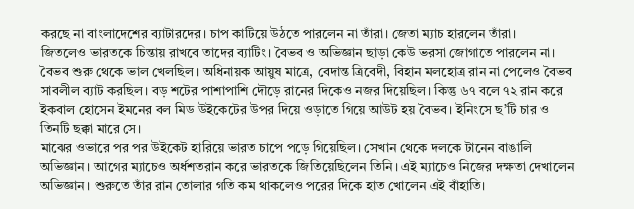করছে না বাংলাদেশের ব্যাটারদের। চাপ কাটিয়ে উঠতে পারলেন না তাঁরা। জেতা ম্যাচ হারলেন তাঁরা।
জিতলেও ভারতকে চিন্তায় রাখবে তাদের ব্যাটিং। বৈভব ও অভিজ্ঞান ছাড়া কেউ ভরসা জোগাতে পারলেন না। বৈভব শুরু থেকে ভাল খেলছিল। অধিনায়ক আয়ুষ মাত্রে, বেদান্ত ত্রিবেদী, বিহান মলহোত্র রান না পেলেও বৈভব সাবলীল ব্যাট করছিল। বড় শটের পাশাপাশি দৌড়ে রানের দিকেও নজর দিয়েছিল। কিন্তু ৬৭ বলে ৭২ রান করে ইকবাল হোসেন ইমনের বল মিড উইকেটের উপর দিয়ে ওড়াতে গিয়ে আউট হয় বৈভব। ইনিংসে ছ’টি চার ও তিনটি ছক্কা মারে সে।
মাঝের ওভারে পর পর উইকেট হারিয়ে ভারত চাপে পড়ে গিয়েছিল। সেখান থেকে দলকে টানেন বাঙালি অভিজ্ঞান। আগের ম্যাচেও অর্ধশতরান করে ভারতকে জিতিয়েছিলেন তিনি। এই ম্যাচেও নিজের দক্ষতা দেখালেন অভিজ্ঞান। শুরুতে তাঁর রান তোলার গতি কম থাকলেও পরের দিকে হাত খোলেন এই বাঁহাতি।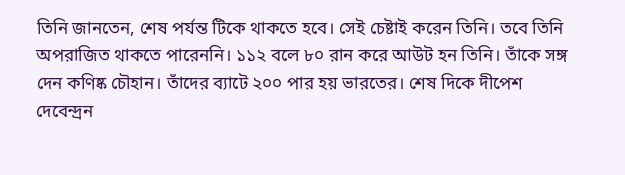তিনি জানতেন, শেষ পর্যন্ত টিকে থাকতে হবে। সেই চেষ্টাই করেন তিনি। তবে তিনি অপরাজিত থাকতে পারেননি। ১১২ বলে ৮০ রান করে আউট হন তিনি। তাঁকে সঙ্গ দেন কণিষ্ক চৌহান। তাঁদের ব্যাটে ২০০ পার হয় ভারতের। শেষ দিকে দীপেশ দেবেন্দ্রন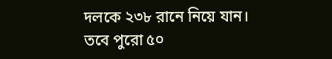দলকে ২৩৮ রানে নিয়ে যান। তবে পুরো ৫০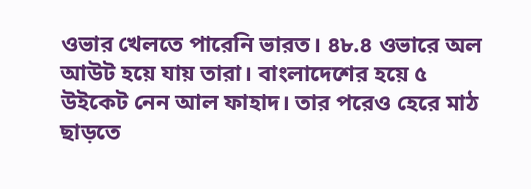ওভার খেলতে পারেনি ভারত। ৪৮.৪ ওভারে অল আউট হয়ে যায় তারা। বাংলাদেশের হয়ে ৫ উইকেট নেন আল ফাহাদ। তার পরেও হেরে মাঠ ছাড়তে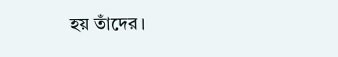হয় তাঁদের।